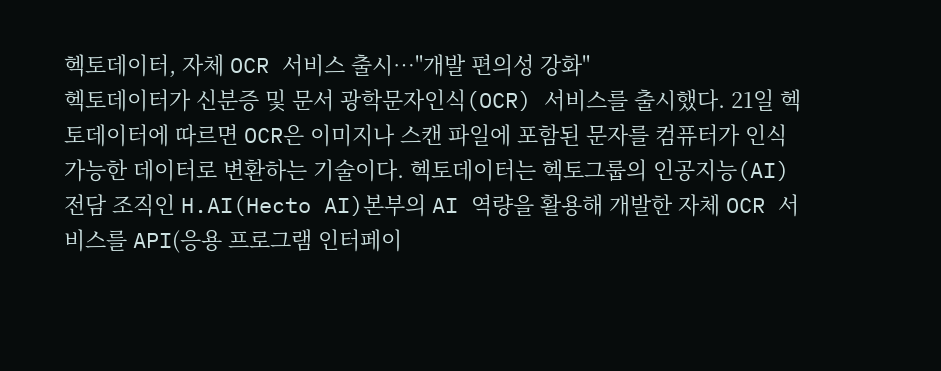헥토데이터, 자체 OCR 서비스 출시…"개발 편의성 강화"
헥토데이터가 신분증 및 문서 광학문자인식(OCR) 서비스를 출시했다. 21일 헥토데이터에 따르면 OCR은 이미지나 스캔 파일에 포함된 문자를 컴퓨터가 인식 가능한 데이터로 변환하는 기술이다. 헥토데이터는 헥토그룹의 인공지능(AI) 전담 조직인 H.AI(Hecto AI)본부의 AI 역량을 활용해 개발한 자체 OCR 서비스를 API(응용 프로그램 인터페이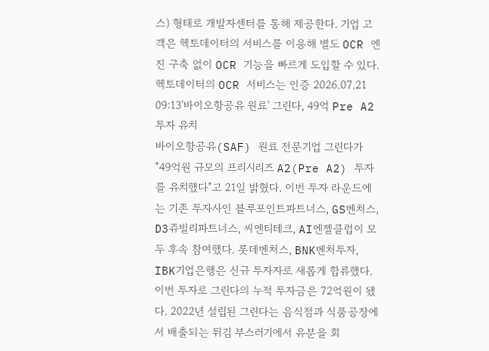스) 형태로 개발자센터를 통해 제공한다. 기업 고객은 헥토데이터의 서비스를 이용해 별도 OCR 엔진 구축 없이 OCR 기능을 빠르게 도입할 수 있다. 헥토데이터의 OCR 서비스는 인증 2026.07.21 09:13'바이오항공유 원료' 그린다, 49억 Pre A2 투자 유치
바이오항공유(SAF) 원료 전문기업 그린다가 "49억원 규모의 프리시리즈 A2(Pre A2) 투자를 유치했다"고 21일 밝혔다. 이번 투자 라운드에는 기존 투자사인 블루포인트파트너스, GS벤처스, D3쥬빌리파트너스, 씨엔티테크, AI엔젤클럽이 모두 후속 참여했다. 롯데벤처스, BNK벤처투자, IBK기업은행은 신규 투자자로 새롭게 합류했다. 이번 투자로 그린다의 누적 투자금은 72억원이 됐다. 2022년 설립된 그린다는 음식점과 식품공장에서 배출되는 튀김 부스러기에서 유분을 회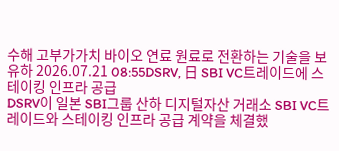수해 고부가가치 바이오 연료 원료로 전환하는 기술을 보유하 2026.07.21 08:55DSRV, 日 SBI VC트레이드에 스테이킹 인프라 공급
DSRV이 일본 SBI그룹 산하 디지털자산 거래소 SBI VC트레이드와 스테이킹 인프라 공급 계약을 체결했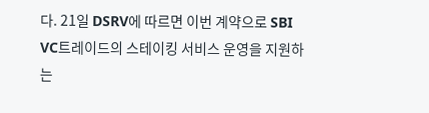다. 21일 DSRV에 따르면 이번 계약으로 SBI VC트레이드의 스테이킹 서비스 운영을 지원하는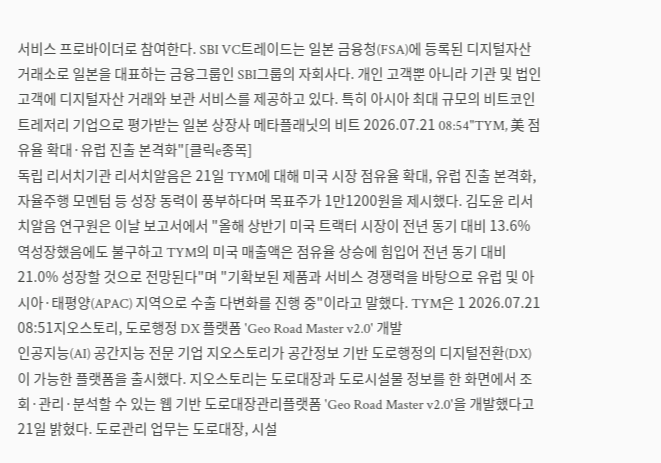서비스 프로바이더로 참여한다. SBI VC트레이드는 일본 금융청(FSA)에 등록된 디지털자산 거래소로 일본을 대표하는 금융그룹인 SBI그룹의 자회사다. 개인 고객뿐 아니라 기관 및 법인 고객에 디지털자산 거래와 보관 서비스를 제공하고 있다. 특히 아시아 최대 규모의 비트코인 트레저리 기업으로 평가받는 일본 상장사 메타플래닛의 비트 2026.07.21 08:54"TYM, 美 점유율 확대·유럽 진출 본격화"[클릭e종목]
독립 리서치기관 리서치알음은 21일 TYM에 대해 미국 시장 점유율 확대, 유럽 진출 본격화, 자율주행 모멘텀 등 성장 동력이 풍부하다며 목표주가 1만1200원을 제시했다. 김도윤 리서치알음 연구원은 이날 보고서에서 "올해 상반기 미국 트랙터 시장이 전년 동기 대비 13.6% 역성장했음에도 불구하고 TYM의 미국 매출액은 점유율 상승에 힘입어 전년 동기 대비 21.0% 성장할 것으로 전망된다"며 "기확보된 제품과 서비스 경쟁력을 바탕으로 유럽 및 아시아·태평양(APAC) 지역으로 수출 다변화를 진행 중"이라고 말했다. TYM은 1 2026.07.21 08:51지오스토리, 도로행정 DX 플랫폼 'Geo Road Master v2.0' 개발
인공지능(AI) 공간지능 전문 기업 지오스토리가 공간정보 기반 도로행정의 디지털전환(DX)이 가능한 플랫폼을 출시했다. 지오스토리는 도로대장과 도로시설물 정보를 한 화면에서 조회·관리·분석할 수 있는 웹 기반 도로대장관리플랫폼 'Geo Road Master v2.0'을 개발했다고 21일 밝혔다. 도로관리 업무는 도로대장, 시설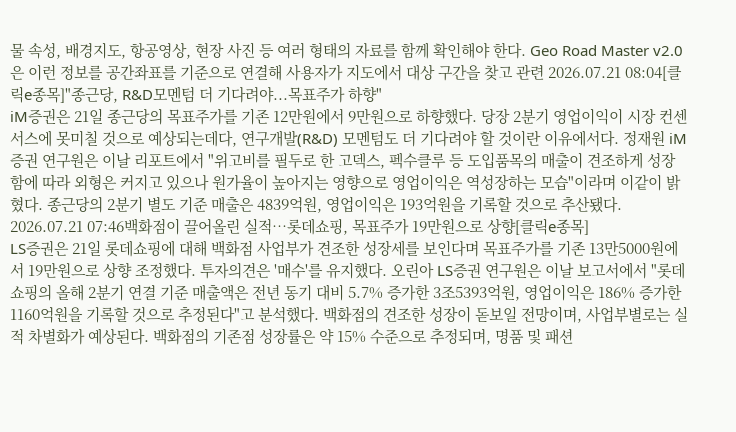물 속성, 배경지도, 항공영상, 현장 사진 등 여러 형태의 자료를 함께 확인해야 한다. Geo Road Master v2.0은 이런 정보를 공간좌표를 기준으로 연결해 사용자가 지도에서 대상 구간을 찾고 관련 2026.07.21 08:04[클릭e종목]"종근당, R&D모멘텀 더 기다려야...목표주가 하향"
iM증권은 21일 종근당의 목표주가를 기존 12만원에서 9만원으로 하향했다. 당장 2분기 영업이익이 시장 컨센서스에 못미칠 것으로 예상되는데다, 연구개발(R&D) 모멘텀도 더 기다려야 할 것이란 이유에서다. 정재원 iM증권 연구원은 이날 리포트에서 "위고비를 필두로 한 고덱스, 펙수클루 등 도입품목의 매출이 견조하게 성장함에 따라 외형은 커지고 있으나 원가율이 높아지는 영향으로 영업이익은 역성장하는 모습"이라며 이같이 밝혔다. 종근당의 2분기 별도 기준 매출은 4839억원, 영업이익은 193억원을 기록할 것으로 추산됐다. 2026.07.21 07:46백화점이 끌어올린 실적…롯데쇼핑, 목표주가 19만원으로 상향[클릭e종목]
LS증권은 21일 롯데쇼핑에 대해 백화점 사업부가 견조한 성장세를 보인다며 목표주가를 기존 13만5000원에서 19만원으로 상향 조정했다. 투자의견은 '매수'를 유지했다. 오린아 LS증권 연구원은 이날 보고서에서 "롯데쇼핑의 올해 2분기 연결 기준 매출액은 전년 동기 대비 5.7% 증가한 3조5393억원, 영업이익은 186% 증가한 1160억원을 기록할 것으로 추정된다"고 분석했다. 백화점의 견조한 성장이 돋보일 전망이며, 사업부별로는 실적 차별화가 예상된다. 백화점의 기존점 성장률은 약 15% 수준으로 추정되며, 명품 및 패션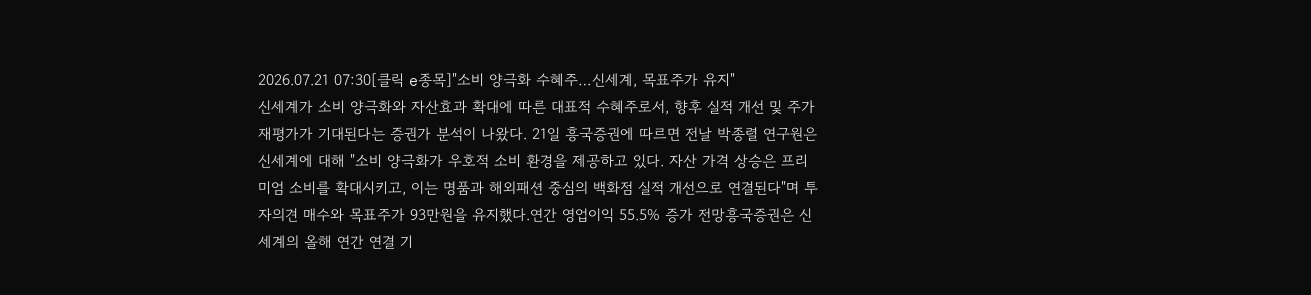2026.07.21 07:30[클릭 e종목]"소비 양극화 수혜주…신세계, 목표주가 유지"
신세계가 소비 양극화와 자산효과 확대에 따른 대표적 수혜주로서, 향후 실적 개선 및 주가 재평가가 기대된다는 증권가 분석이 나왔다. 21일 흥국증권에 따르면 전날 박종렬 연구원은 신세계에 대해 "소비 양극화가 우호적 소비 환경을 제공하고 있다. 자산 가격 상승은 프리미엄 소비를 확대시키고, 이는 명품과 해외패션 중심의 백화점 실적 개선으로 연결된다"며 투자의견 매수와 목표주가 93만원을 유지했다.연간 영업이익 55.5% 증가 전망흥국증권은 신세계의 올해 연간 연결 기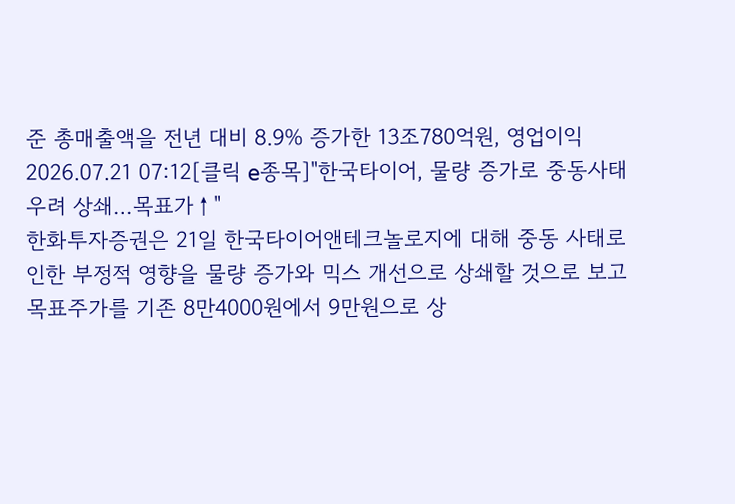준 총매출액을 전년 대비 8.9% 증가한 13조780억원, 영업이익 2026.07.21 07:12[클릭 e종목]"한국타이어, 물량 증가로 중동사태 우려 상쇄…목표가↑"
한화투자증권은 21일 한국타이어앤테크놀로지에 대해 중동 사태로 인한 부정적 영향을 물량 증가와 믹스 개선으로 상쇄할 것으로 보고 목표주가를 기존 8만4000원에서 9만원으로 상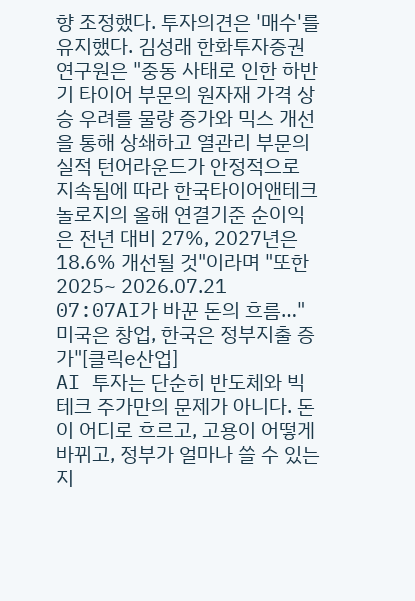향 조정했다. 투자의견은 '매수'를 유지했다. 김성래 한화투자증권 연구원은 "중동 사태로 인한 하반기 타이어 부문의 원자재 가격 상승 우려를 물량 증가와 믹스 개선을 통해 상쇄하고 열관리 부문의 실적 턴어라운드가 안정적으로 지속됨에 따라 한국타이어앤테크놀로지의 올해 연결기준 순이익은 전년 대비 27%, 2027년은 18.6% 개선될 것"이라며 "또한 2025~ 2026.07.21 07:07AI가 바꾼 돈의 흐름…"미국은 창업, 한국은 정부지출 증가"[클릭e산업]
AI 투자는 단순히 반도체와 빅테크 주가만의 문제가 아니다. 돈이 어디로 흐르고, 고용이 어떻게 바뀌고, 정부가 얼마나 쓸 수 있는지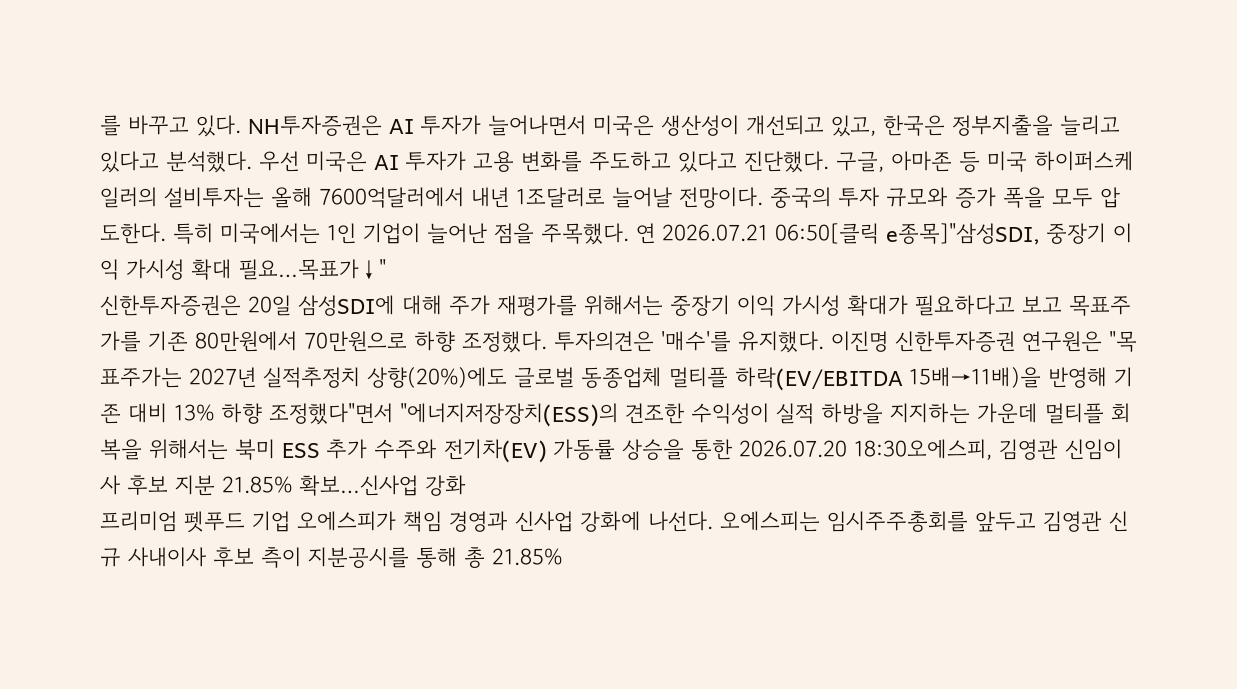를 바꾸고 있다. NH투자증권은 AI 투자가 늘어나면서 미국은 생산성이 개선되고 있고, 한국은 정부지출을 늘리고 있다고 분석했다. 우선 미국은 AI 투자가 고용 변화를 주도하고 있다고 진단했다. 구글, 아마존 등 미국 하이퍼스케일러의 설비투자는 올해 7600억달러에서 내년 1조달러로 늘어날 전망이다. 중국의 투자 규모와 증가 폭을 모두 압도한다. 특히 미국에서는 1인 기업이 늘어난 점을 주목했다. 연 2026.07.21 06:50[클릭 e종목]"삼성SDI, 중장기 이익 가시성 확대 필요…목표가↓"
신한투자증권은 20일 삼성SDI에 대해 주가 재평가를 위해서는 중장기 이익 가시성 확대가 필요하다고 보고 목표주가를 기존 80만원에서 70만원으로 하향 조정했다. 투자의견은 '매수'를 유지했다. 이진명 신한투자증권 연구원은 "목표주가는 2027년 실적추정치 상향(20%)에도 글로벌 동종업체 멀티플 하락(EV/EBITDA 15배→11배)을 반영해 기존 대비 13% 하향 조정했다"면서 "에너지저장장치(ESS)의 견조한 수익성이 실적 하방을 지지하는 가운데 멀티플 회복을 위해서는 북미 ESS 추가 수주와 전기차(EV) 가동률 상승을 통한 2026.07.20 18:30오에스피, 김영관 신임이사 후보 지분 21.85% 확보…신사업 강화
프리미엄 펫푸드 기업 오에스피가 책임 경영과 신사업 강화에 나선다. 오에스피는 임시주주총회를 앞두고 김영관 신규 사내이사 후보 측이 지분공시를 통해 총 21.85%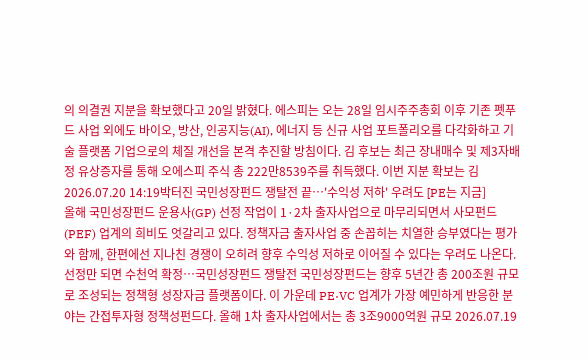의 의결권 지분을 확보했다고 20일 밝혔다. 에스피는 오는 28일 임시주주총회 이후 기존 펫푸드 사업 외에도 바이오, 방산, 인공지능(AI), 에너지 등 신규 사업 포트폴리오를 다각화하고 기술 플랫폼 기업으로의 체질 개선을 본격 추진할 방침이다. 김 후보는 최근 장내매수 및 제3자배정 유상증자를 통해 오에스피 주식 총 222만8539주를 취득했다. 이번 지분 확보는 김 2026.07.20 14:19박터진 국민성장펀드 쟁탈전 끝…'수익성 저하' 우려도 [PE는 지금]
올해 국민성장펀드 운용사(GP) 선정 작업이 1·2차 출자사업으로 마무리되면서 사모펀드(PEF) 업계의 희비도 엇갈리고 있다. 정책자금 출자사업 중 손꼽히는 치열한 승부였다는 평가와 함께, 한편에선 지나친 경쟁이 오히려 향후 수익성 저하로 이어질 수 있다는 우려도 나온다. 선정만 되면 수천억 확정…국민성장펀드 쟁탈전 국민성장펀드는 향후 5년간 총 200조원 규모로 조성되는 정책형 성장자금 플랫폼이다. 이 가운데 PE·VC 업계가 가장 예민하게 반응한 분야는 간접투자형 정책성펀드다. 올해 1차 출자사업에서는 총 3조9000억원 규모 2026.07.19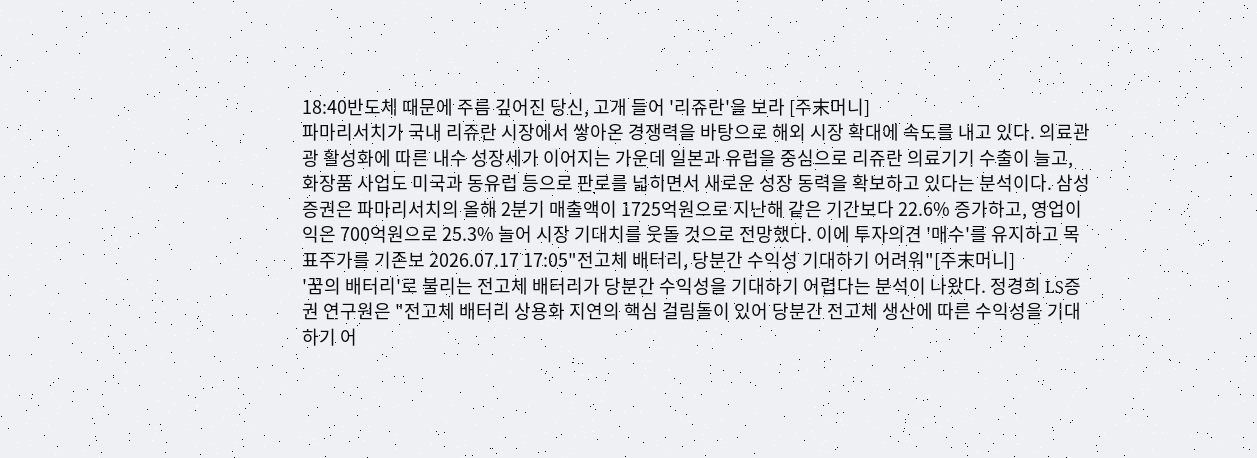18:40반도체 때문에 주름 깊어진 당신, 고개 들어 '리쥬란'을 보라 [주末머니]
파마리서치가 국내 리쥬란 시장에서 쌓아온 경쟁력을 바탕으로 해외 시장 확대에 속도를 내고 있다. 의료관광 활성화에 따른 내수 성장세가 이어지는 가운데 일본과 유럽을 중심으로 리쥬란 의료기기 수출이 늘고, 화장품 사업도 미국과 동유럽 등으로 판로를 넓히면서 새로운 성장 동력을 확보하고 있다는 분석이다. 삼성증권은 파마리서치의 올해 2분기 매출액이 1725억원으로 지난해 같은 기간보다 22.6% 증가하고, 영업이익은 700억원으로 25.3% 늘어 시장 기대치를 웃돌 것으로 전망했다. 이에 투자의견 '매수'를 유지하고 목표주가를 기존보 2026.07.17 17:05"전고체 배터리, 당분간 수익성 기대하기 어려워"[주末머니]
'꿈의 배터리'로 불리는 전고체 배터리가 당분간 수익성을 기대하기 어렵다는 분석이 나왔다. 정경희 LS증권 연구원은 "전고체 배터리 상용화 지연의 핵심 걸림돌이 있어 당분간 전고체 생산에 따른 수익성을 기대하기 어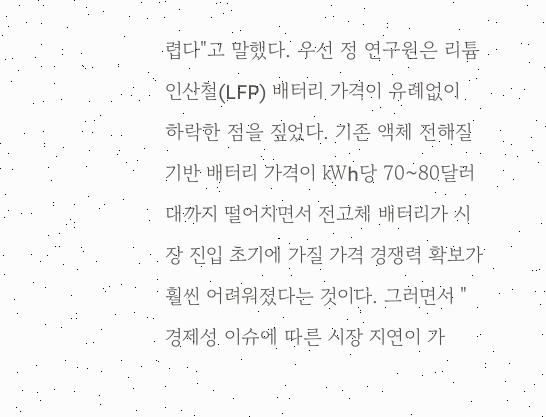렵다"고 말했다. 우선 정 연구원은 리튬인산철(LFP) 배터리 가격이 유례없이 하락한 점을 짚었다. 기존 액체 전해질 기반 배터리 가격이 ㎾h당 70~80달러대까지 떨어지면서 전고체 배터리가 시장 진입 초기에 가질 가격 경쟁력 확보가 훨씬 어려워졌다는 것이다. 그러면서 "경제성 이슈에 따른 시장 지연이 가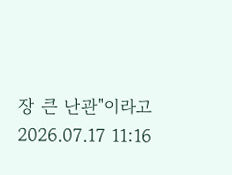장 큰 난관"이라고 2026.07.17 11:16